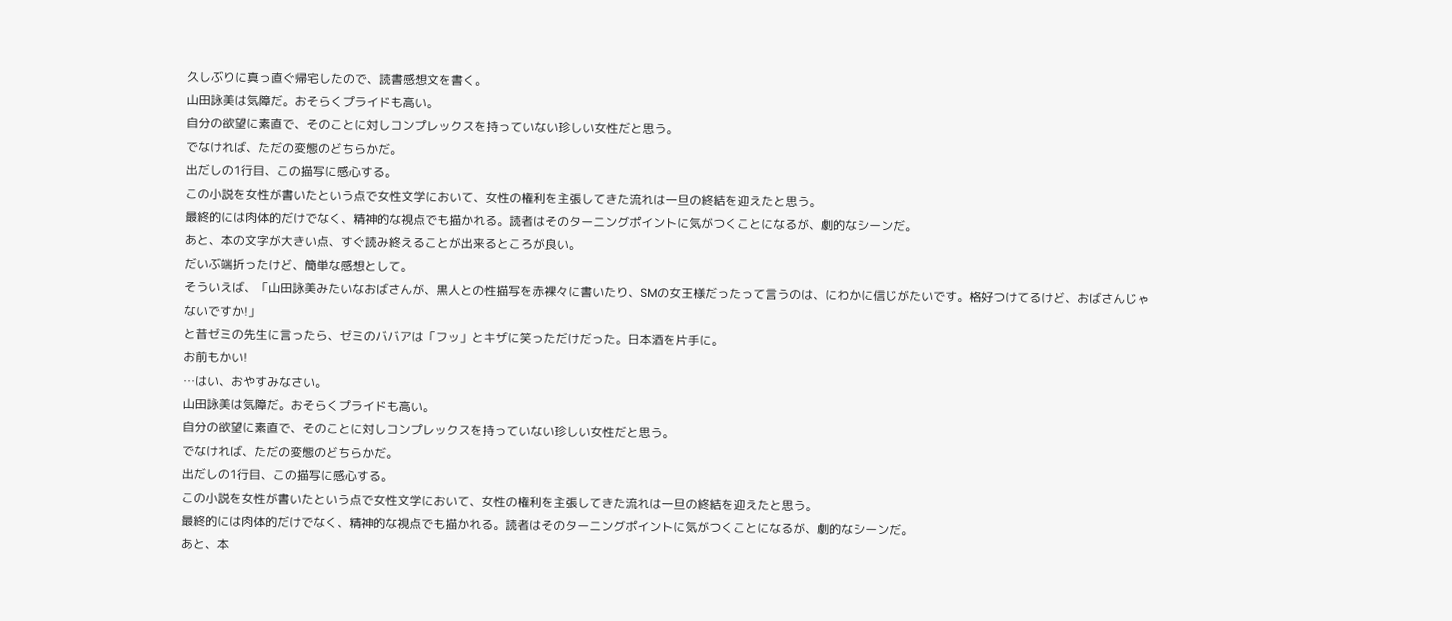久しぶりに真っ直ぐ帰宅したので、読書感想文を書く。
山田詠美は気障だ。おそらくプライドも高い。
自分の欲望に素直で、そのことに対しコンプレックスを持っていない珍しい女性だと思う。
でなければ、ただの変態のどちらかだ。
出だしの1行目、この描写に感心する。
この小説を女性が書いたという点で女性文学において、女性の権利を主張してきた流れは一旦の終結を迎えたと思う。
最終的には肉体的だけでなく、精神的な視点でも描かれる。読者はそのターニングポイントに気がつくことになるが、劇的なシーンだ。
あと、本の文字が大きい点、すぐ読み終えることが出来るところが良い。
だいぶ端折ったけど、簡単な感想として。
そういえば、「山田詠美みたいなおばさんが、黒人との性描写を赤裸々に書いたり、SMの女王様だったって言うのは、にわかに信じがたいです。格好つけてるけど、おばさんじゃないですか!」
と昔ゼミの先生に言ったら、ゼミのババアは「フッ」とキザに笑っただけだった。日本酒を片手に。
お前もかい!
…はい、おやすみなさい。
山田詠美は気障だ。おそらくプライドも高い。
自分の欲望に素直で、そのことに対しコンプレックスを持っていない珍しい女性だと思う。
でなければ、ただの変態のどちらかだ。
出だしの1行目、この描写に感心する。
この小説を女性が書いたという点で女性文学において、女性の権利を主張してきた流れは一旦の終結を迎えたと思う。
最終的には肉体的だけでなく、精神的な視点でも描かれる。読者はそのターニングポイントに気がつくことになるが、劇的なシーンだ。
あと、本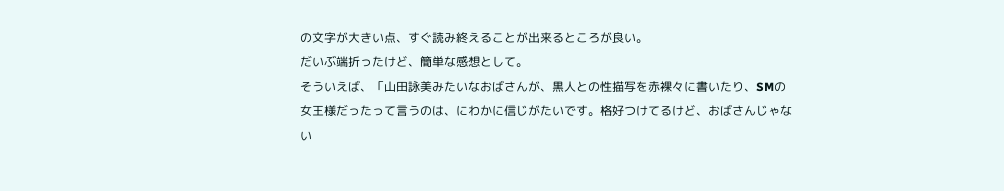の文字が大きい点、すぐ読み終えることが出来るところが良い。
だいぶ端折ったけど、簡単な感想として。
そういえば、「山田詠美みたいなおばさんが、黒人との性描写を赤裸々に書いたり、SMの女王様だったって言うのは、にわかに信じがたいです。格好つけてるけど、おばさんじゃない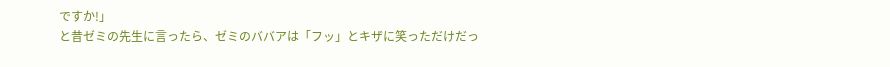ですか!」
と昔ゼミの先生に言ったら、ゼミのババアは「フッ」とキザに笑っただけだっ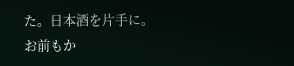た。日本酒を片手に。
お前もか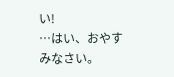い!
…はい、おやすみなさい。